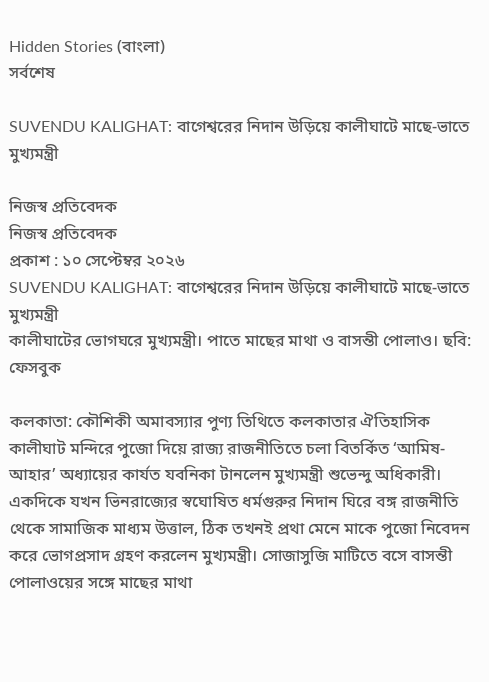Hidden Stories (বাংলা)
সর্বশেষ

SUVENDU KALIGHAT: বাগেশ্বরের নিদান উড়িয়ে কালীঘাটে মাছে-ভাতে মুখ্যমন্ত্রী

নিজস্ব প্রতিবেদক
নিজস্ব প্রতিবেদক
প্রকাশ : ১০ সেপ্টেম্বর ২০২৬
SUVENDU KALIGHAT: বাগেশ্বরের নিদান উড়িয়ে কালীঘাটে মাছে-ভাতে মুখ্যমন্ত্রী
কালীঘাটের ভোগঘরে মুখ্যমন্ত্রী। পাতে মাছের মাথা ও বাসন্তী পোলাও। ছবি: ফেসবুক

কলকাতা: কৌশিকী অমাবস্যার পুণ্য তিথিতে কলকাতার ঐতিহাসিক কালীঘাট মন্দিরে পুজো দিয়ে রাজ্য রাজনীতিতে চলা বিতর্কিত ‘আমিষ-আহার’ অধ্যায়ের কার্যত যবনিকা টানলেন মুখ্যমন্ত্রী শুভেন্দু অধিকারী। একদিকে যখন ভিনরাজ্যের স্বঘোষিত ধর্মগুরুর নিদান ঘিরে বঙ্গ রাজনীতি থেকে সামাজিক মাধ্যম উত্তাল, ঠিক তখনই প্রথা মেনে মাকে পুজো নিবেদন করে ভোগপ্রসাদ গ্রহণ করলেন মুখ্যমন্ত্রী। সোজাসুজি মাটিতে বসে বাসন্তী পোলাওয়ের সঙ্গে মাছের মাথা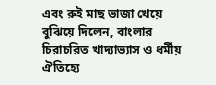এবং রুই মাছ ভাজা খেয়ে বুঝিয়ে দিলেন, বাংলার চিরাচরিত খাদ্যাভ্যাস ও ধর্মীয় ঐতিহ্যে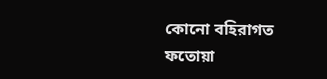কোনো বহিরাগত ফতোয়া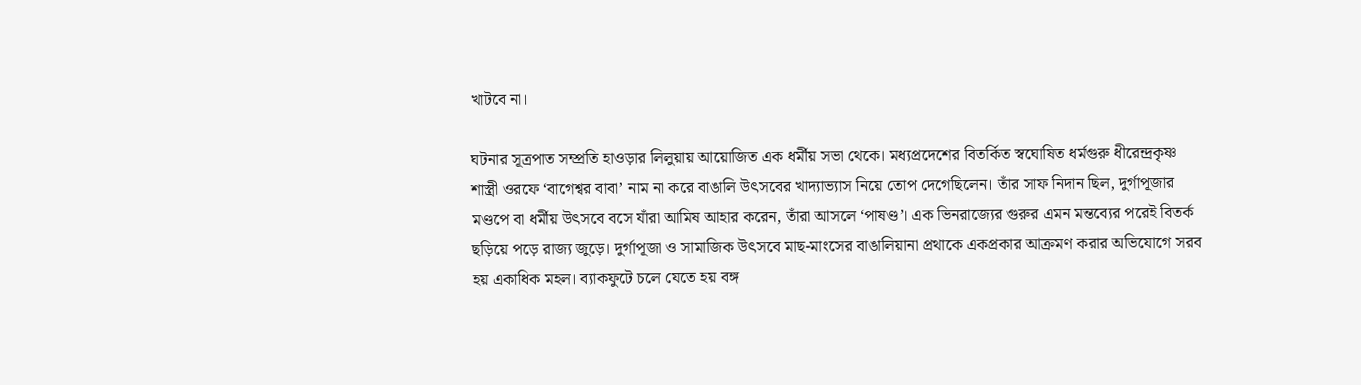খাটবে না।

ঘটনার সূত্রপাত সম্প্রতি হাওড়ার লিলুয়ায় আয়োজিত এক ধর্মীয় সভা থেকে। মধ্যপ্রদেশের বিতর্কিত স্বঘোষিত ধর্মগুরু ধীরেন্দ্রকৃষ্ণ শাস্ত্রী ওরফে ‘বাগেশ্বর বাবা’ নাম না করে বাঙালি উৎসবের খাদ্যাভ্যাস নিয়ে তোপ দেগেছিলেন। তাঁর সাফ নিদান ছিল, দুর্গাপূজার মণ্ডপে বা ধর্মীয় উৎসবে বসে যাঁরা আমিষ আহার করেন, তাঁরা আসলে ‘পাষণ্ড’। এক ভিনরাজ্যের গুরুর এমন মন্তব্যের পরেই বিতর্ক ছড়িয়ে পড়ে রাজ্য জুড়ে। দুর্গাপূজা ও সামাজিক উৎসবে মাছ-মাংসের বাঙালিয়ানা প্রথাকে একপ্রকার আক্রমণ করার অভিযোগে সরব হয় একাধিক মহল। ব্যাকফুটে চলে যেতে হয় বঙ্গ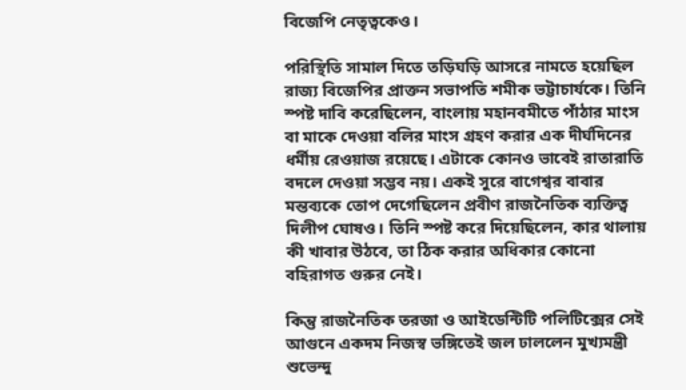বিজেপি নেতৃত্বকেও।

পরিস্থিতি সামাল দিতে তড়িঘড়ি আসরে নামতে হয়েছিল রাজ্য বিজেপির প্রাক্তন সভাপতি শমীক ভট্টাচার্যকে। তিনি স্পষ্ট দাবি করেছিলেন, বাংলায় মহানবমীতে পাঁঠার মাংস বা মাকে দেওয়া বলির মাংস গ্রহণ করার এক দীর্ঘদিনের ধর্মীয় রেওয়াজ রয়েছে। এটাকে কোনও ভাবেই রাতারাতি বদলে দেওয়া সম্ভব নয়। একই সুরে বাগেশ্বর বাবার মন্তব্যকে তোপ দেগেছিলেন প্রবীণ রাজনৈতিক ব্যক্তিত্ব দিলীপ ঘোষও। তিনি স্পষ্ট করে দিয়েছিলেন, কার থালায় কী খাবার উঠবে, তা ঠিক করার অধিকার কোনো বহিরাগত গুরুর নেই।

কিন্তু রাজনৈতিক তরজা ও আইডেন্টিটি পলিটিক্সের সেই আগুনে একদম নিজস্ব ভঙ্গিতেই জল ঢাললেন মুখ্যমন্ত্রী শুভেন্দু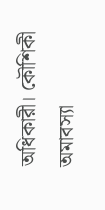অধিকারী। কৌশিকী অমাবস্যা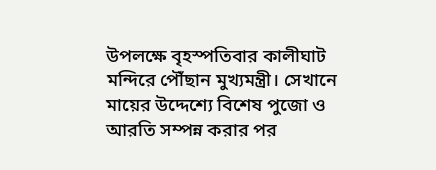উপলক্ষে বৃহস্পতিবার কালীঘাট মন্দিরে পৌঁছান মুখ্যমন্ত্রী। সেখানে মায়ের উদ্দেশ্যে বিশেষ পুজো ও আরতি সম্পন্ন করার পর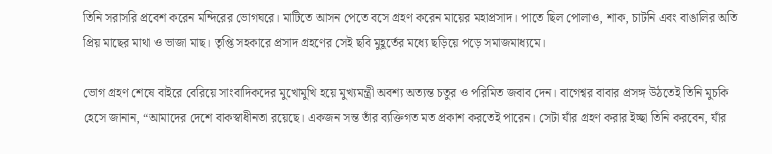তিনি সরাসরি প্রবেশ করেন মন্দিরের ভোগঘরে। মাটিতে আসন পেতে বসে গ্রহণ করেন মায়ের মহাপ্রসাদ। পাতে ছিল পোলাও, শাক, চাটনি এবং বাঙালির অতি প্রিয় মাছের মাথা ও ভাজা মাছ। তৃপ্তি সহকারে প্রসাদ গ্রহণের সেই ছবি মুহূর্তের মধ্যে ছড়িয়ে পড়ে সমাজমাধ্যমে।

ভোগ গ্রহণ শেষে বাইরে বেরিয়ে সাংবাদিকদের মুখোমুখি হয়ে মুখ্যমন্ত্রী অবশ্য অত্যন্ত চতুর ও পরিমিত জবাব দেন। বাগেশ্বর বাবার প্রসঙ্গ উঠতেই তিনি মুচকি হেসে জানান, “আমাদের দেশে বাকস্বাধীনতা রয়েছে। একজন সন্ত তাঁর ব্যক্তিগত মত প্রকাশ করতেই পারেন। সেটা যাঁর গ্রহণ করার ইচ্ছা তিনি করবেন, যাঁর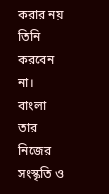করার নয় তিনি করবেন না। বাংলা তার নিজের সংস্কৃতি ও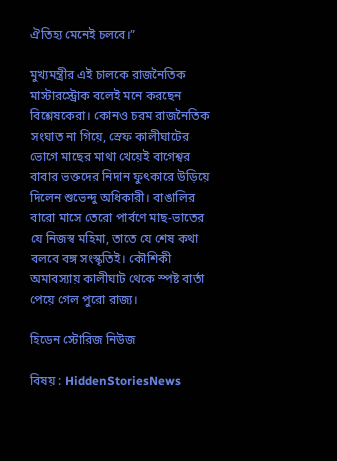ঐতিহ্য মেনেই চলবে।”

মুখ্যমন্ত্রীর এই চালকে রাজনৈতিক মাস্টারস্ট্রোক বলেই মনে করছেন বিশ্লেষকেরা। কোনও চরম রাজনৈতিক সংঘাত না গিয়ে, স্রেফ কালীঘাটের ভোগে মাছের মাথা খেয়েই বাগেশ্বর বাবার ভক্তদের নিদান ফুৎকারে উড়িয়ে দিলেন শুভেন্দু অধিকারী। বাঙালির বারো মাসে তেরো পার্বণে মাছ-ভাতের যে নিজস্ব মহিমা, তাতে যে শেষ কথা বলবে বঙ্গ সংস্কৃতিই। কৌশিকী অমাবস্যায় কালীঘাট থেকে স্পষ্ট বার্তা পেয়ে গেল পুরো রাজ্য।

হিডেন স্টোরিজ নিউজ

বিষয় : HiddenStoriesNews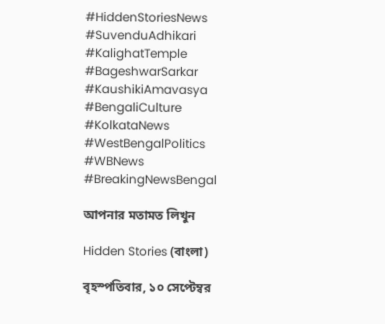#HiddenStoriesNews #SuvenduAdhikari #KalighatTemple #BageshwarSarkar #KaushikiAmavasya #BengaliCulture #KolkataNews #WestBengalPolitics #WBNews #BreakingNewsBengal

আপনার মতামত লিখুন

Hidden Stories (বাংলা)

বৃহস্পতিবার, ১০ সেপ্টেম্বর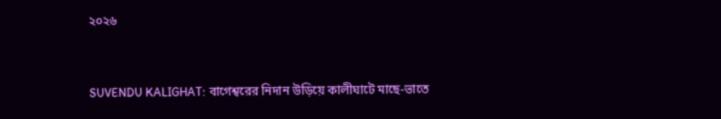২০২৬


SUVENDU KALIGHAT: বাগেশ্বরের নিদান উড়িয়ে কালীঘাটে মাছে-ভাতে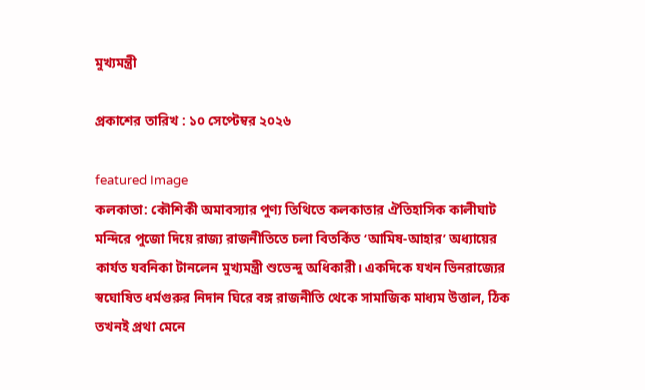মুখ্যমন্ত্রী

প্রকাশের তারিখ : ১০ সেপ্টেম্বর ২০২৬

featured Image
কলকাতা: কৌশিকী অমাবস্যার পুণ্য তিথিতে কলকাতার ঐতিহাসিক কালীঘাট মন্দিরে পুজো দিয়ে রাজ্য রাজনীতিতে চলা বিতর্কিত ‘আমিষ-আহার’ অধ্যায়ের কার্যত যবনিকা টানলেন মুখ্যমন্ত্রী শুভেন্দু অধিকারী। একদিকে যখন ভিনরাজ্যের স্বঘোষিত ধর্মগুরুর নিদান ঘিরে বঙ্গ রাজনীতি থেকে সামাজিক মাধ্যম উত্তাল, ঠিক তখনই প্রথা মেনে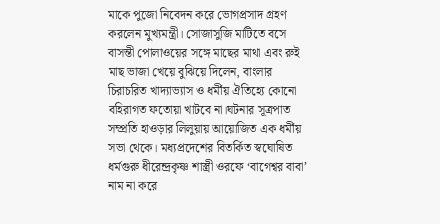মাকে পুজো নিবেদন করে ভোগপ্রসাদ গ্রহণ করলেন মুখ্যমন্ত্রী। সোজাসুজি মাটিতে বসে বাসন্তী পোলাওয়ের সঙ্গে মাছের মাথা এবং রুই মাছ ভাজা খেয়ে বুঝিয়ে দিলেন, বাংলার চিরাচরিত খাদ্যাভ্যাস ও ধর্মীয় ঐতিহ্যে কোনো বহিরাগত ফতোয়া খাটবে না।ঘটনার সূত্রপাত সম্প্রতি হাওড়ার লিলুয়ায় আয়োজিত এক ধর্মীয় সভা থেকে। মধ্যপ্রদেশের বিতর্কিত স্বঘোষিত ধর্মগুরু ধীরেন্দ্রকৃষ্ণ শাস্ত্রী ওরফে ‘বাগেশ্বর বাবা’ নাম না করে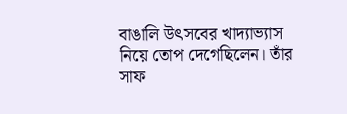বাঙালি উৎসবের খাদ্যাভ্যাস নিয়ে তোপ দেগেছিলেন। তাঁর সাফ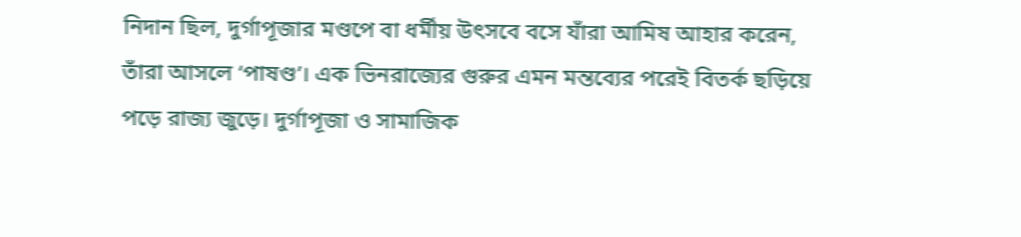নিদান ছিল, দুর্গাপূজার মণ্ডপে বা ধর্মীয় উৎসবে বসে যাঁরা আমিষ আহার করেন, তাঁরা আসলে ‘পাষণ্ড’। এক ভিনরাজ্যের গুরুর এমন মন্তব্যের পরেই বিতর্ক ছড়িয়ে পড়ে রাজ্য জুড়ে। দুর্গাপূজা ও সামাজিক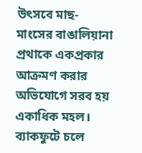উৎসবে মাছ-মাংসের বাঙালিয়ানা প্রথাকে একপ্রকার আক্রমণ করার অভিযোগে সরব হয় একাধিক মহল। ব্যাকফুটে চলে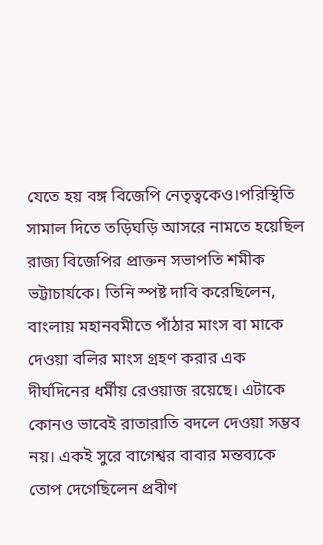যেতে হয় বঙ্গ বিজেপি নেতৃত্বকেও।পরিস্থিতি সামাল দিতে তড়িঘড়ি আসরে নামতে হয়েছিল রাজ্য বিজেপির প্রাক্তন সভাপতি শমীক ভট্টাচার্যকে। তিনি স্পষ্ট দাবি করেছিলেন, বাংলায় মহানবমীতে পাঁঠার মাংস বা মাকে দেওয়া বলির মাংস গ্রহণ করার এক দীর্ঘদিনের ধর্মীয় রেওয়াজ রয়েছে। এটাকে কোনও ভাবেই রাতারাতি বদলে দেওয়া সম্ভব নয়। একই সুরে বাগেশ্বর বাবার মন্তব্যকে তোপ দেগেছিলেন প্রবীণ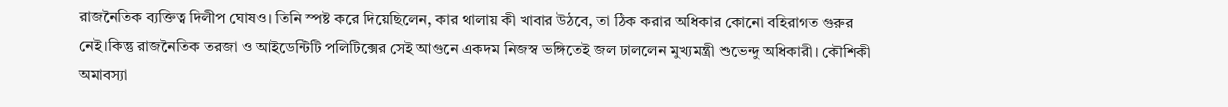রাজনৈতিক ব্যক্তিত্ব দিলীপ ঘোষও। তিনি স্পষ্ট করে দিয়েছিলেন, কার থালায় কী খাবার উঠবে, তা ঠিক করার অধিকার কোনো বহিরাগত গুরুর নেই।কিন্তু রাজনৈতিক তরজা ও আইডেন্টিটি পলিটিক্সের সেই আগুনে একদম নিজস্ব ভঙ্গিতেই জল ঢাললেন মুখ্যমন্ত্রী শুভেন্দু অধিকারী। কৌশিকী অমাবস্যা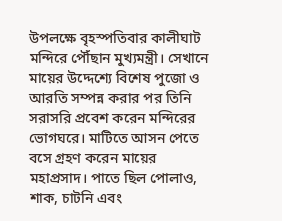উপলক্ষে বৃহস্পতিবার কালীঘাট মন্দিরে পৌঁছান মুখ্যমন্ত্রী। সেখানে মায়ের উদ্দেশ্যে বিশেষ পুজো ও আরতি সম্পন্ন করার পর তিনি সরাসরি প্রবেশ করেন মন্দিরের ভোগঘরে। মাটিতে আসন পেতে বসে গ্রহণ করেন মায়ের মহাপ্রসাদ। পাতে ছিল পোলাও, শাক, চাটনি এবং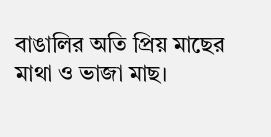বাঙালির অতি প্রিয় মাছের মাথা ও ভাজা মাছ।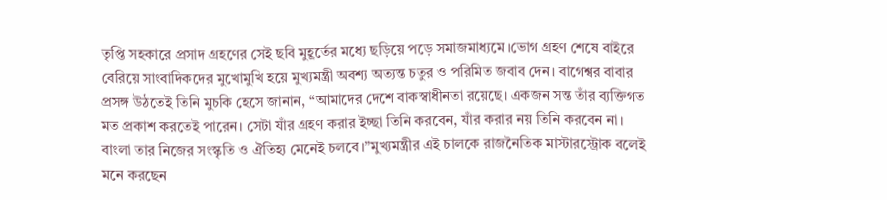তৃপ্তি সহকারে প্রসাদ গ্রহণের সেই ছবি মুহূর্তের মধ্যে ছড়িয়ে পড়ে সমাজমাধ্যমে।ভোগ গ্রহণ শেষে বাইরে বেরিয়ে সাংবাদিকদের মুখোমুখি হয়ে মুখ্যমন্ত্রী অবশ্য অত্যন্ত চতুর ও পরিমিত জবাব দেন। বাগেশ্বর বাবার প্রসঙ্গ উঠতেই তিনি মুচকি হেসে জানান, “আমাদের দেশে বাকস্বাধীনতা রয়েছে। একজন সন্ত তাঁর ব্যক্তিগত মত প্রকাশ করতেই পারেন। সেটা যাঁর গ্রহণ করার ইচ্ছা তিনি করবেন, যাঁর করার নয় তিনি করবেন না। বাংলা তার নিজের সংস্কৃতি ও ঐতিহ্য মেনেই চলবে।”মুখ্যমন্ত্রীর এই চালকে রাজনৈতিক মাস্টারস্ট্রোক বলেই মনে করছেন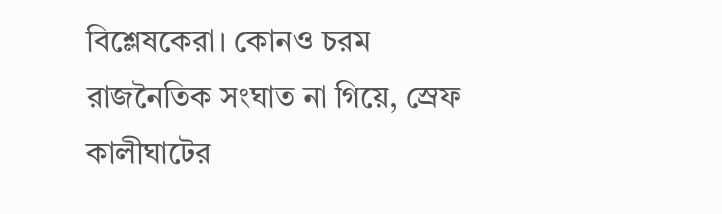বিশ্লেষকেরা। কোনও চরম রাজনৈতিক সংঘাত না গিয়ে, স্রেফ কালীঘাটের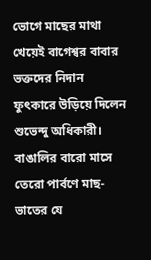ভোগে মাছের মাথা খেয়েই বাগেশ্বর বাবার ভক্তদের নিদান ফুৎকারে উড়িয়ে দিলেন শুভেন্দু অধিকারী। বাঙালির বারো মাসে তেরো পার্বণে মাছ-ভাতের যে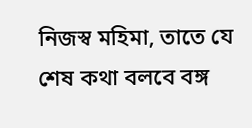নিজস্ব মহিমা, তাতে যে শেষ কথা বলবে বঙ্গ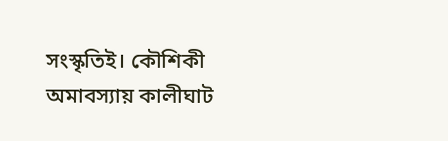সংস্কৃতিই। কৌশিকী অমাবস্যায় কালীঘাট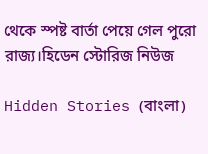থেকে স্পষ্ট বার্তা পেয়ে গেল পুরো রাজ্য।হিডেন স্টোরিজ নিউজ

Hidden Stories (বাংলা)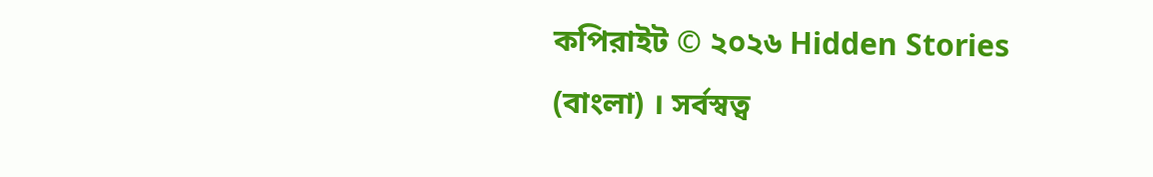কপিরাইট © ২০২৬ Hidden Stories (বাংলা) । সর্বস্বত্ব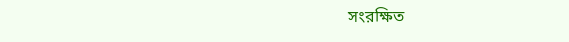সংরক্ষিত